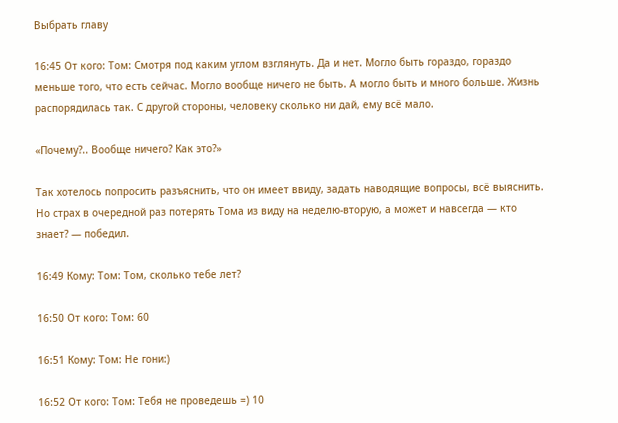Выбрать главу

16:45 От кого: Том: Смотря под каким углом взглянуть. Да и нет. Могло быть гораздо, гораздо меньше того, что есть сейчас. Могло вообще ничего не быть. А могло быть и много больше. Жизнь распорядилась так. С другой стороны, человеку сколько ни дай, ему всё мало.

«Почему?.. Вообще ничего? Как это?»

Так хотелось попросить разъяснить, что он имеет ввиду, задать наводящие вопросы, всё выяснить. Но страх в очередной раз потерять Тома из виду на неделю-вторую, а может и навсегда — кто знает? — победил.

16:49 Кому: Том: Том, сколько тебе лет?

16:50 От кого: Том: 60

16:51 Кому: Том: Не гони:)

16:52 От кого: Том: Тебя не проведешь =) 10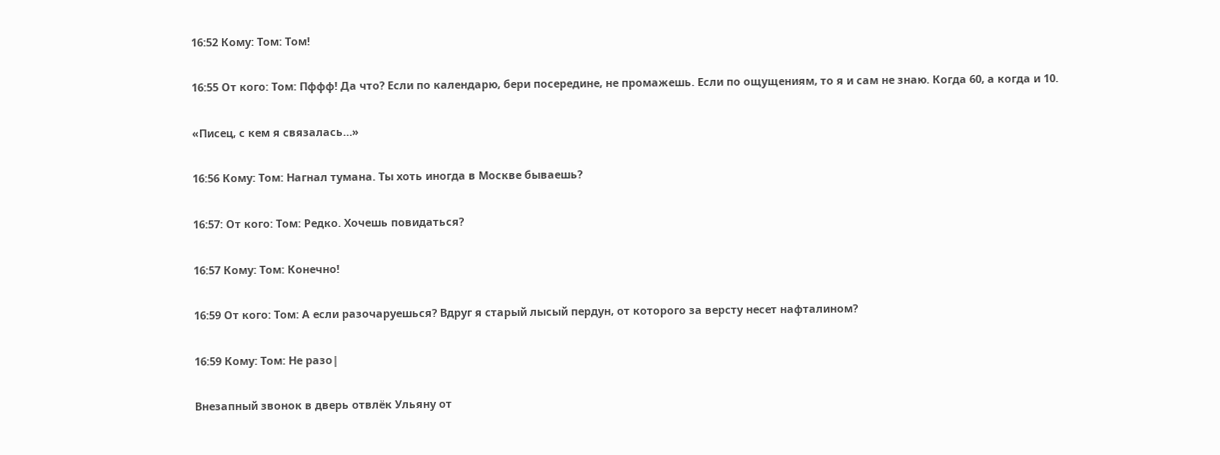16:52 Кому: Том: Том!

16:55 От кого: Том: Пффф! Да что? Если по календарю, бери посередине, не промажешь. Если по ощущениям, то я и сам не знаю. Когда 60, а когда и 10.

«Писец, с кем я связалась…»

16:56 Кому: Том: Нагнал тумана. Ты хоть иногда в Москве бываешь?

16:57: От кого: Том: Редко. Хочешь повидаться?

16:57 Кому: Том: Конечно!

16:59 От кого: Том: А если разочаруешься? Вдруг я старый лысый пердун, от которого за версту несет нафталином?

16:59 Кому: Том: Не разо|

Внезапный звонок в дверь отвлёк Ульяну от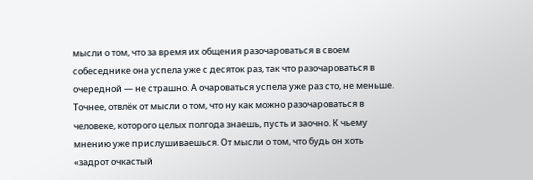мысли о том, что за время их общения разочароваться в своем собеседнике она успела уже с десяток раз, так что разочароваться в очередной — не страшно. А очароваться успела уже раз сто, не меньше. Точнее, отвлёк от мысли о том, что ну как можно разочароваться в человеке, которого целых полгода знаешь, пусть и заочно. К чьему мнению уже прислушиваешься. От мысли о том, что будь он хоть «задрот очкастый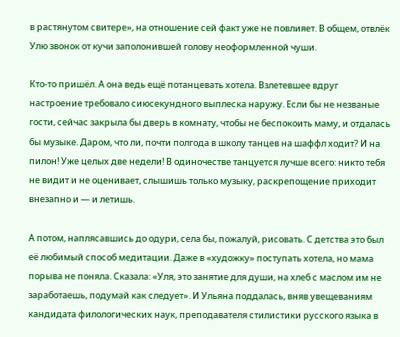в растянутом свитере», на отношение сей факт уже не повлияет. В общем, отвлёк Улю звонок от кучи заполонившей голову неоформленной чуши.

Кто-то пришёл. А она ведь ещё потанцевать хотела. Взлетевшее вдруг настроение требовало сиюсекундного выплеска наружу. Если бы не незваные гости, сейчас закрыла бы дверь в комнату, чтобы не беспокоить маму, и отдалась бы музыке. Даром, что ли, почти полгода в школу танцев на шаффл ходит? И на пилон! Уже целых две недели! В одиночестве танцуется лучше всего: никто тебя не видит и не оценивает, слышишь только музыку, раскрепощение приходит внезапно и — и летишь.

А потом, наплясавшись до одури, села бы, пожалуй, рисовать. С детства это был её любимый способ медитации. Даже в «художку» поступать хотела, но мама порыва не поняла. Сказала: «Уля, это занятие для души, на хлеб с маслом им не заработаешь, подумай как следует». И Ульяна поддалась, вняв увещеваниям кандидата филологических наук, преподавателя стилистики русского языка в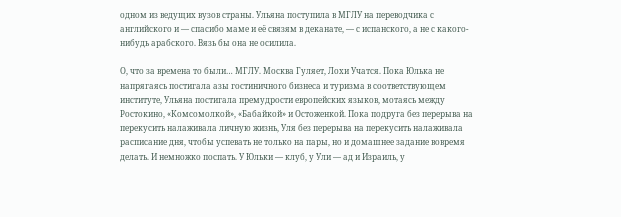одном из ведущих вузов страны. Ульяна поступила в МГЛУ на переводчика с английского и — спасибо маме и её связям в деканате, — с испанского, а не с какого-нибудь арабского. Вязь бы она не осилила.

О, что за времена то были… МГЛУ. Москва Гуляет, Лохи Учатся. Пока Юлька не напрягаясь постигала азы гостиничного бизнеса и туризма в соответствующем институте, Ульяна постигала премудрости европейских языков, мотаясь между Ростокино, «Комсомолкой», «Бабайкой» и Остоженкой. Пока подруга без перерыва на перекусить налаживала личную жизнь, Уля без перерыва на перекусить налаживала расписание дня, чтобы успевать не только на пары, но и домашнее задание вовремя делать. И немножко поспать. У Юльки — клуб, у Ули — ад и Израиль, у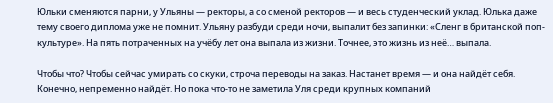Юльки сменяются парни, у Ульяны — ректоры, а со сменой ректоров — и весь студенческий уклад. Юлька даже тему своего диплома уже не помнит. Ульяну разбуди среди ночи, выпалит без запинки: «Сленг в британской поп-культуре». На пять потраченных на учёбу лет она выпала из жизни. Точнее, это жизнь из неё… выпала.

Чтобы что? Чтобы сейчас умирать со скуки, строча переводы на заказ. Настанет время — и она найдёт себя. Конечно, непременно найдёт. Но пока что-то не заметила Уля среди крупных компаний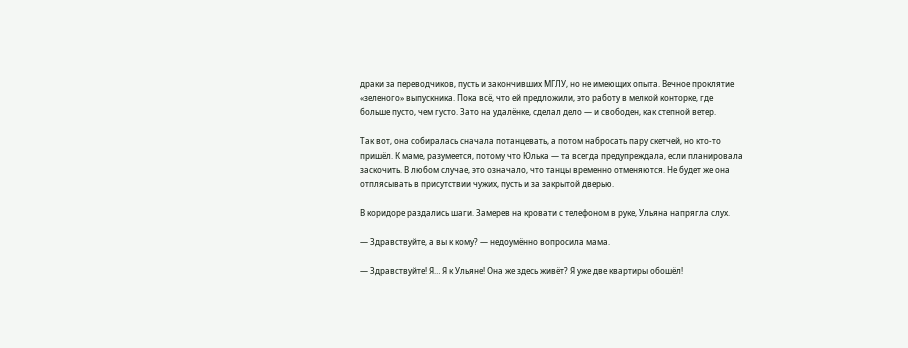драки за переводчиков, пусть и закончивших МГЛУ, но не имеющих опыта. Вечное проклятие «зеленого» выпускника. Пока всё, что ей предложили, это работу в мелкой конторке, где больше пусто, чем густо. Зато на удалёнке, сделал дело — и свободен, как степной ветер.

Так вот, она собиралась сначала потанцевать, а потом набросать пару скетчей, но кто-то пришёл. К маме, разумеется, потому что Юлька — та всегда предупреждала, если планировала заскочить. В любом случае, это означало, что танцы временно отменяются. Не будет же она отплясывать в присутствии чужих, пусть и за закрытой дверью.

В коридоре раздались шаги. Замерев на кровати с телефоном в руке, Ульяна напрягла слух.

— Здравствуйте, а вы к кому? — недоумённо вопросила мама.

— Здравствуйте! Я… Я к Ульяне! Она же здесь живёт? Я уже две квартиры обошёл!